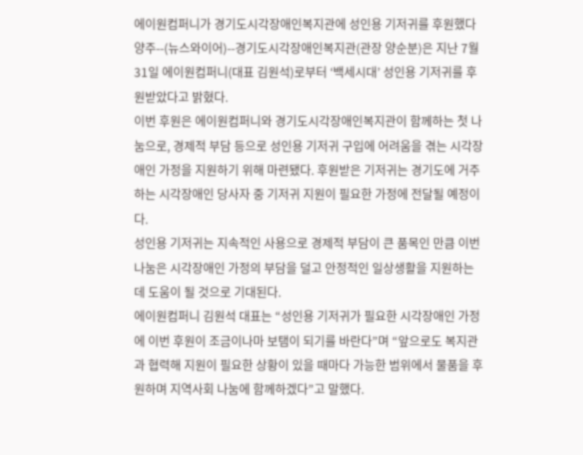에이원컴퍼니가 경기도시각장애인복지관에 성인용 기저귀를 후원했다
양주--(뉴스와이어)--경기도시각장애인복지관(관장 양순분)은 지난 7월 31일 에이원컴퍼니(대표 김원석)로부터 ‘백세시대’ 성인용 기저귀를 후원받았다고 밝혔다.
이번 후원은 에이원컴퍼니와 경기도시각장애인복지관이 함께하는 첫 나눔으로, 경제적 부담 등으로 성인용 기저귀 구입에 어려움을 겪는 시각장애인 가정을 지원하기 위해 마련됐다. 후원받은 기저귀는 경기도에 거주하는 시각장애인 당사자 중 기저귀 지원이 필요한 가정에 전달될 예정이다.
성인용 기저귀는 지속적인 사용으로 경제적 부담이 큰 품목인 만큼 이번 나눔은 시각장애인 가정의 부담을 덜고 안정적인 일상생활을 지원하는 데 도움이 될 것으로 기대된다.
에이원컴퍼니 김원석 대표는 “성인용 기저귀가 필요한 시각장애인 가정에 이번 후원이 조금이나마 보탬이 되기를 바란다”며 “앞으로도 복지관과 협력해 지원이 필요한 상황이 있을 때마다 가능한 범위에서 물품을 후원하며 지역사회 나눔에 함께하겠다”고 말했다.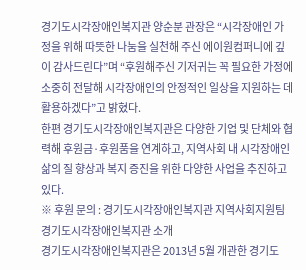경기도시각장애인복지관 양순분 관장은 “시각장애인 가정을 위해 따뜻한 나눔을 실천해 주신 에이원컴퍼니에 깊이 감사드린다”며 “후원해주신 기저귀는 꼭 필요한 가정에 소중히 전달해 시각장애인의 안정적인 일상을 지원하는 데 활용하겠다”고 밝혔다.
한편 경기도시각장애인복지관은 다양한 기업 및 단체와 협력해 후원금·후원품을 연계하고, 지역사회 내 시각장애인 삶의 질 향상과 복지 증진을 위한 다양한 사업을 추진하고 있다.
※ 후원 문의 : 경기도시각장애인복지관 지역사회지원팀
경기도시각장애인복지관 소개
경기도시각장애인복지관은 2013년 5월 개관한 경기도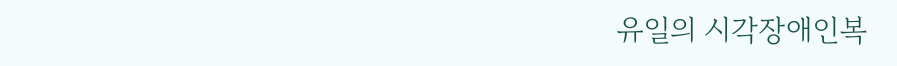유일의 시각장애인복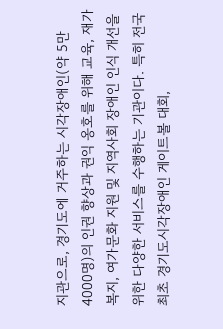지관으로, 경기도에 거주하는 시각장애인(약 5만4000명)의 인권 향상과 권익 옹호를 위해 교육, 재가 복지, 여가문화 지원 및 지역사회 장애인 인식 개선을 위한 다양한 서비스를 수행하는 기관이다. 특히 전국 최초 경기도시각장애인 게이트볼 대회,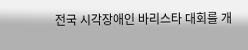전국 시각장애인 바리스타 대회를 개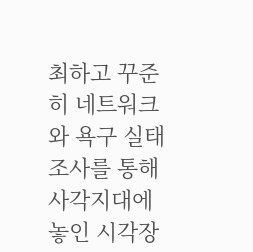최하고 꾸준히 네트워크와 욕구 실태 조사를 통해 사각지대에 놓인 시각장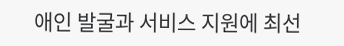애인 발굴과 서비스 지원에 최선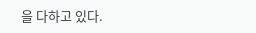을 다하고 있다.